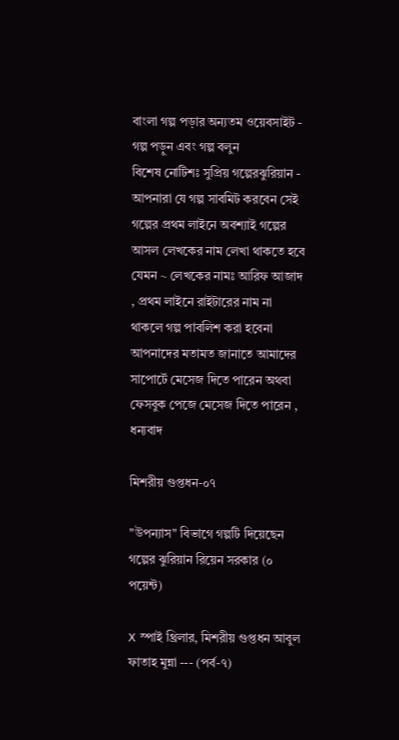বাংলা গল্প পড়ার অন্যতম ওয়েবসাইট - গল্প পড়ুন এবং গল্প বলুন
বিশেষ নোটিশঃ সুপ্রিয় গল্পেরঝুরিয়ান - আপনারা যে গল্প সাবমিট করবেন সেই গল্পের প্রথম লাইনে অবশ্যাই গল্পের আসল লেখকের নাম লেখা থাকতে হবে যেমন ~ লেখকের নামঃ আরিফ আজাদ , প্রথম লাইনে রাইটারের নাম না থাকলে গল্প পাবলিশ করা হবেনা
আপনাদের মতামত জানাতে আমাদের সাপোর্টে মেসেজ দিতে পারেন অথবা ফেসবুক পেজে মেসেজ দিতে পারেন , ধন্যবাদ

মিশরীয় গুপ্তধন-০৭

"উপন্যাস" বিভাগে গল্পটি দিয়েছেন গল্পের ঝুরিয়ান রিয়েন সরকার (০ পয়েন্ট)

X স্পাই থ্রিলার, মিশরীয় গুপ্তধন আবুল ফাতাহ মুন্না --- (পর্ব-৭)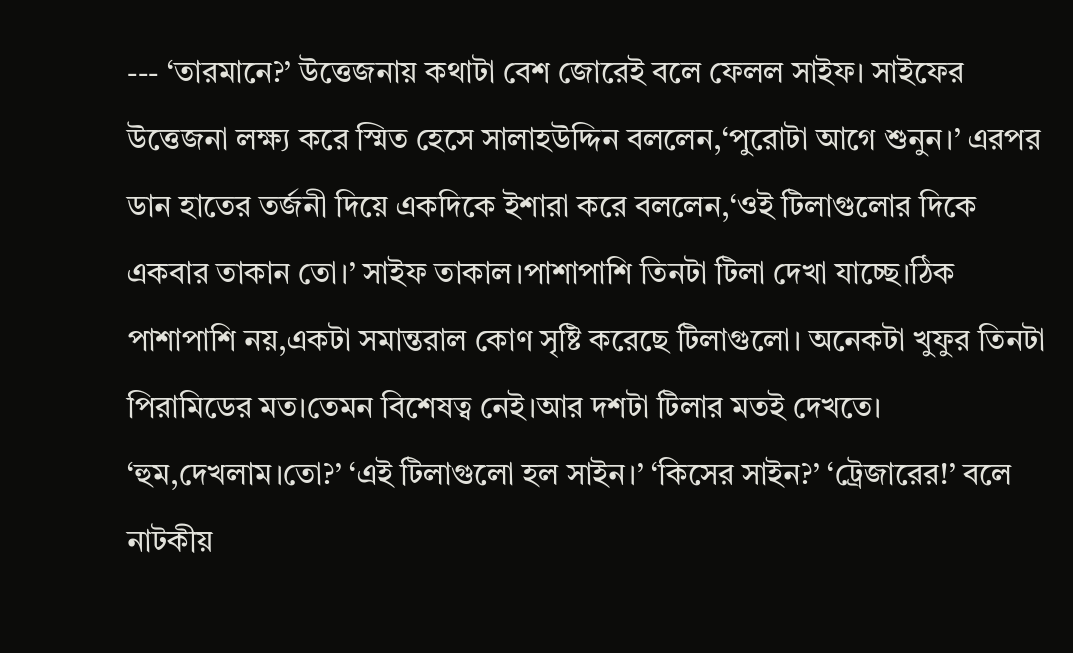--- ‘তারমানে?’ উত্তেজনায় কথাটা বেশ জোরেই বলে ফেলল সাইফ। সাইফের উত্তেজনা লক্ষ্য করে স্মিত হেসে সালাহউদ্দিন বললেন,‘পুরোটা আগে শুনুন।’ এরপর ডান হাতের তর্জনী দিয়ে একদিকে ইশারা করে বললেন,‘ওই টিলাগুলোর দিকে একবার তাকান তো।’ সাইফ তাকাল।পাশাপাশি তিনটা টিলা দেখা যাচ্ছে।ঠিক পাশাপাশি নয়,একটা সমান্তরাল কোণ সৃষ্টি করেছে টিলাগুলো। অনেকটা খুফুর তিনটা পিরামিডের মত।তেমন বিশেষত্ব নেই।আর দশটা টিলার মতই দেখতে। ‘হুম,দেখলাম।তো?’ ‘এই টিলাগুলো হল সাইন।’ ‘কিসের সাইন?’ ‘ট্রেজারের!’ বলে নাটকীয়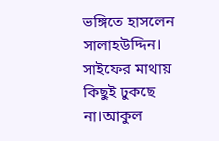ভঙ্গিতে হাসলেন সালাহউদ্দিন। সাইফের মাথায় কিছুই ঢুকছে না।আকুল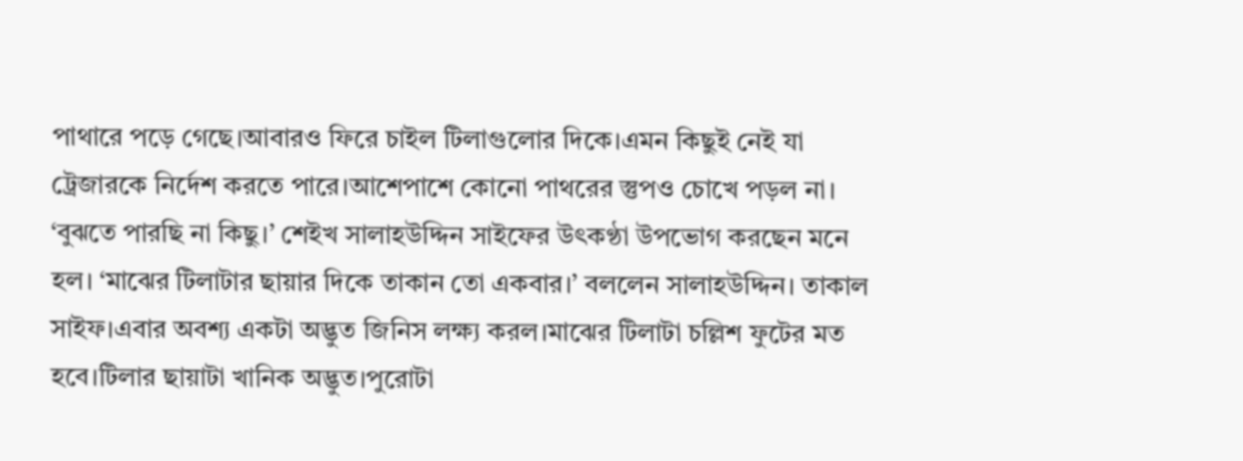পাথারে পড়ে গেছে।আবারও ফিরে চাইল টিলাগুলোর দিকে।এমন কিছুই নেই যা ট্রেজারকে নির্দেশ করতে পারে।আশেপাশে কোনো পাথরের স্তুপও চোখে পড়ল না। ‘বুঝতে পারছি না কিছু।’ শেইখ সালাহউদ্দিন সাইফের উৎকণ্ঠা উপভোগ করছেন মনে হল। ‘মাঝের টিলাটার ছায়ার দিকে তাকান তো একবার।’ বললেন সালাহউদ্দিন। তাকাল সাইফ।এবার অবশ্য একটা অদ্ভুত জিনিস লক্ষ্য করল।মাঝের টিলাটা চল্লিশ ফুটের মত হবে।টিলার ছায়াটা খানিক অদ্ভুত।পুরোটা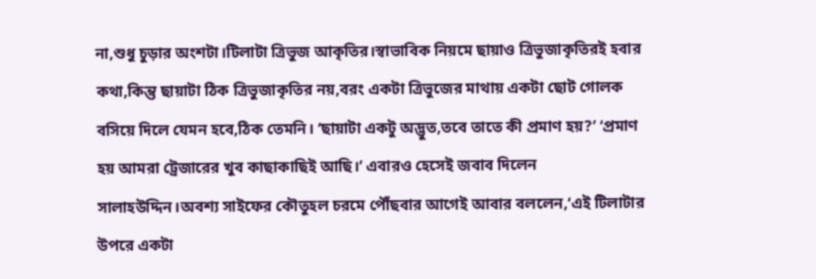না,শুধু চুড়ার অংশটা।টিলাটা ত্রিভুজ আকৃতির।স্বাভাবিক নিয়মে ছায়াও ত্রিভুজাকৃতিরই হবার কথা,কিন্তু ছায়াটা ঠিক ত্রিভুজাকৃতির নয়,বরং একটা ত্রিভুজের মাথায় একটা ছোট গোলক বসিয়ে দিলে যেমন হবে,ঠিক তেমনি। ‘ছায়াটা একটু অদ্ভুত,তবে তাতে কী প্রমাণ হয়?’ ‘প্রমাণ হয় আমরা ট্রেজারের খুব কাছাকাছিই আছি।’ এবারও হেসেই জবাব দিলেন সালাহউদ্দিন।অবশ্য সাইফের কৌতুহল চরমে পৌঁছবার আগেই আবার বললেন,‘এই টিলাটার উপরে একটা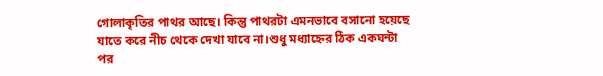গোলাকৃতির পাথর আছে। কিন্তু পাথরটা এমনভাবে বসানো হয়েছে যাতে করে নীচ থেকে দেখা যাবে না।শুধু মধ্যাহ্নের ঠিক একঘন্টা পর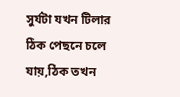সুর্যটা যখন টিলার ঠিক পেছনে চলে যায়,ঠিক তখন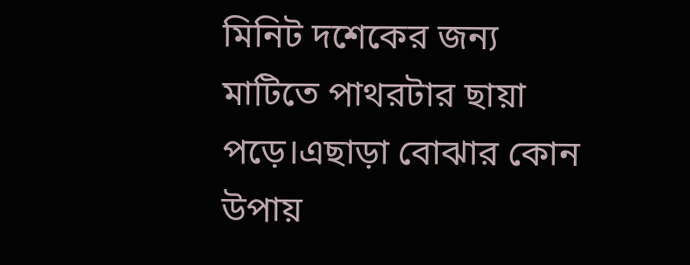মিনিট দশেকের জন্য মাটিতে পাথরটার ছায়া পড়ে।এছাড়া বোঝার কোন উপায়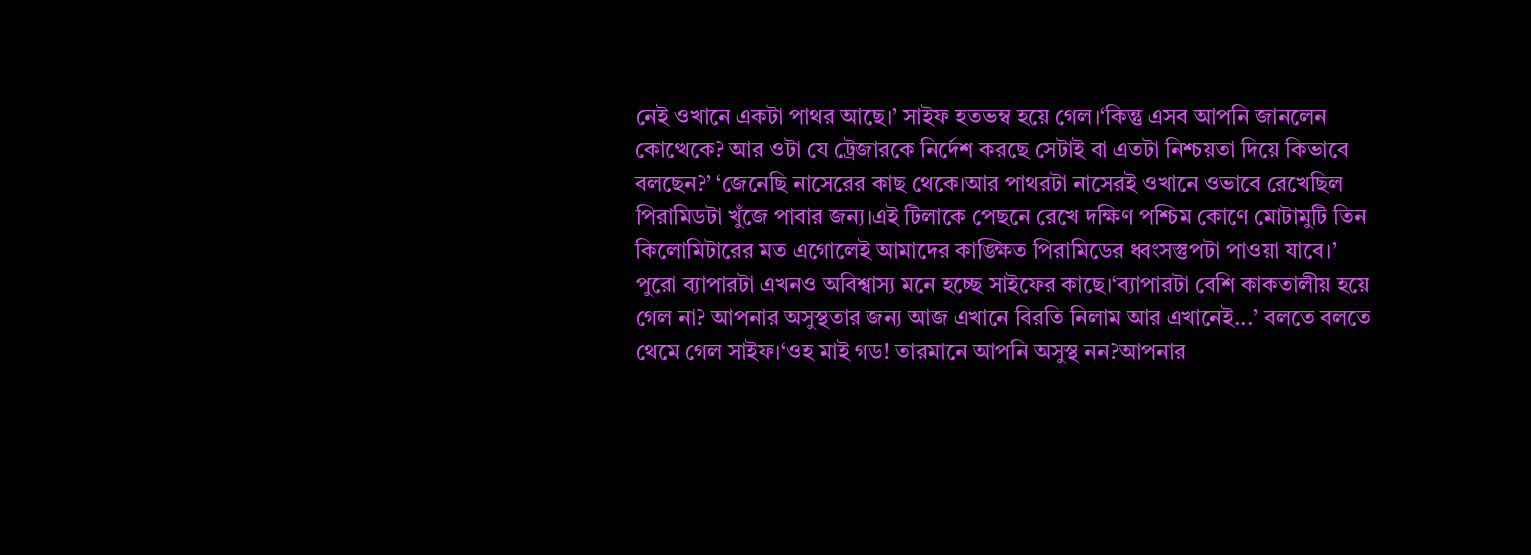নেই ওখানে একটা পাথর আছে।’ সাইফ হতভম্ব হয়ে গেল।‘কিন্তু এসব আপনি জানলেন কোত্থেকে? আর ওটা যে ট্রেজারকে নির্দেশ করছে সেটাই বা এতটা নিশ্চয়তা দিয়ে কিভাবে বলছেন?’ ‘জেনেছি নাসেরের কাছ থেকে।আর পাথরটা নাসেরই ওখানে ওভাবে রেখেছিল পিরামিডটা খুঁজে পাবার জন্য।এই টিলাকে পেছনে রেখে দক্ষিণ পশ্চিম কোণে মোটামুটি তিন কিলোমিটারের মত এগোলেই আমাদের কাঙ্ক্ষিত পিরামিডের ধ্বংসস্তুপটা পাওয়া যাবে।’ পুরো ব্যাপারটা এখনও অবিশ্বাস্য মনে হচ্ছে সাইফের কাছে।‘ব্যাপারটা বেশি কাকতালীয় হয়ে গেল না? আপনার অসুস্থতার জন্য আজ এখানে বিরতি নিলাম আর এখানেই...’ বলতে বলতে থেমে গেল সাইফ।‘ওহ মাই গড! তারমানে আপনি অসুস্থ নন?আপনার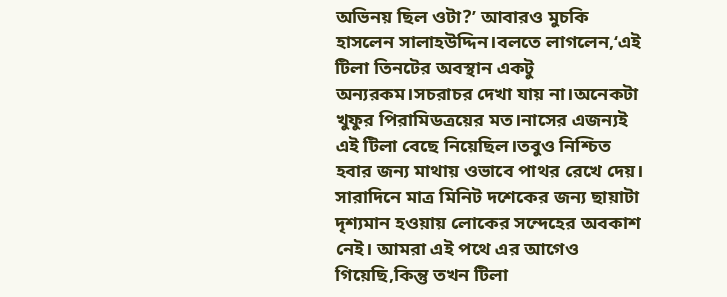অভিনয় ছিল ওটা?’ আবারও মুচকি হাসলেন সালাহউদ্দিন।বলতে লাগলেন,‘এই টিলা তিনটের অবস্থান একটু অন্যরকম।সচরাচর দেখা যায় না।অনেকটা খুফুর পিরামিডত্রয়ের মত।নাসের এজন্যই এই টিলা বেছে নিয়েছিল।তবুও নিশ্চিত হবার জন্য মাথায় ওভাবে পাথর রেখে দেয়। সারাদিনে মাত্র মিনিট দশেকের জন্য ছায়াটা দৃশ্যমান হওয়ায় লোকের সন্দেহের অবকাশ নেই। আমরা এই পথে এর আগেও গিয়েছি,কিন্তু তখন টিলা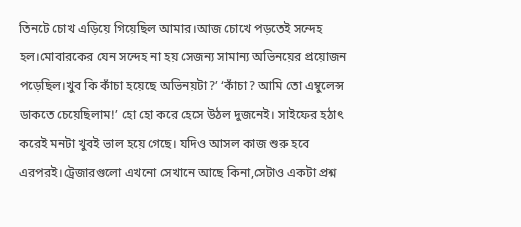তিনটে চোখ এড়িয়ে গিয়েছিল আমার।আজ চোখে পড়তেই সন্দেহ হল।মোবারকের যেন সন্দেহ না হয় সেজন্য সামান্য অভিনয়ের প্রয়োজন পড়েছিল।খুব কি কাঁচা হয়েছে অভিনয়টা?’ ‘কাঁচা? আমি তো এম্বুলেন্স ডাকতে চেয়েছিলাম!’ হো হো করে হেসে উঠল দুজনেই। সাইফের হঠাৎ করেই মনটা খুবই ভাল হয়ে গেছে। যদিও আসল কাজ শুরু হবে এরপরই।ট্রেজারগুলো এখনো সেখানে আছে কিনা,সেটাও একটা প্রশ্ন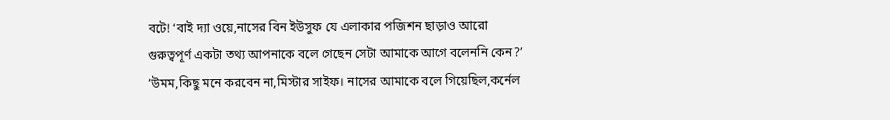বটে! ‘বাই দ্যা ওয়ে,নাসের বিন ইউসুফ যে এলাকার পজিশন ছাড়াও আরো গুরুত্বপূর্ণ একটা তথ্য আপনাকে বলে গেছেন সেটা আমাকে আগে বলেননি কেন?’ ‘উমম,কিছু মনে করবেন না,মিস্টার সাইফ। নাসের আমাকে বলে গিয়েছিল,কর্নেল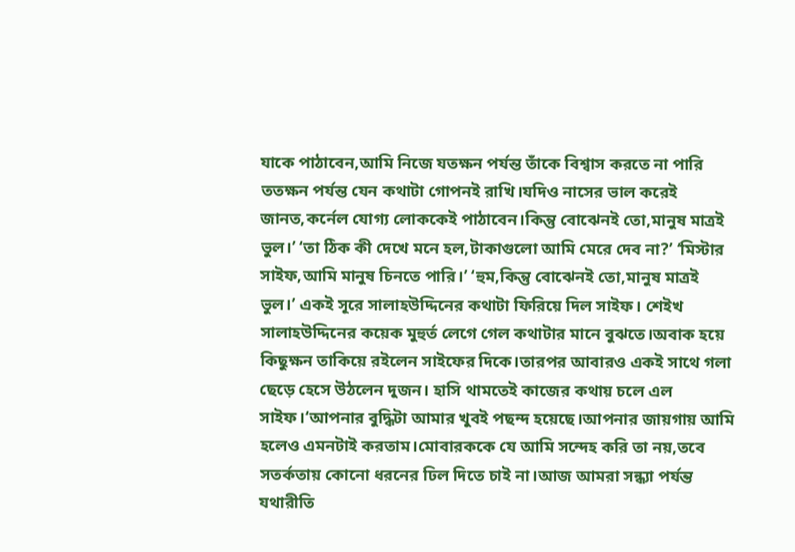যাকে পাঠাবেন,আমি নিজে যতক্ষন পর্যন্ত তাঁকে বিশ্বাস করতে না পারি ততক্ষন পর্যন্ত যেন কথাটা গোপনই রাখি।যদিও নাসের ভাল করেই জানত,কর্নেল যোগ্য লোককেই পাঠাবেন।কিন্তু বোঝেনই তো,মানুষ মাত্রই ভুল।’ ‘তা ঠিক কী দেখে মনে হল,টাকাগুলো আমি মেরে দেব না?’ ‘মিস্টার সাইফ,আমি মানুষ চিনতে পারি।’ ‘হুম,কিন্তু বোঝেনই তো,মানুষ মাত্রই ভুল।’ একই সূরে সালাহউদ্দিনের কথাটা ফিরিয়ে দিল সাইফ। শেইখ সালাহউদ্দিনের কয়েক মুহুর্ত লেগে গেল কথাটার মানে বুঝতে।অবাক হয়ে কিছুক্ষন তাকিয়ে রইলেন সাইফের দিকে।তারপর আবারও একই সাথে গলা ছেড়ে হেসে উঠলেন দুজন। হাসি থামতেই কাজের কথায় চলে এল সাইফ।‘আপনার বুদ্ধিটা আমার খুবই পছন্দ হয়েছে।আপনার জায়গায় আমি হলেও এমনটাই করতাম।মোবারককে যে আমি সন্দেহ করি তা নয়,তবে সতর্কতায় কোনো ধরনের ঢিল দিতে চাই না।আজ আমরা সন্ধ্যা পর্যন্ত যথারীতি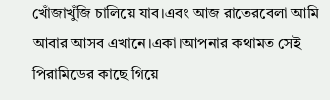খোঁজাখুঁজি চালিয়ে যাব।এবং আজ রাতেরবেলা আমি আবার আসব এখানে।একা।আপনার কথামত সেই পিরামিডের কাছে গিয়ে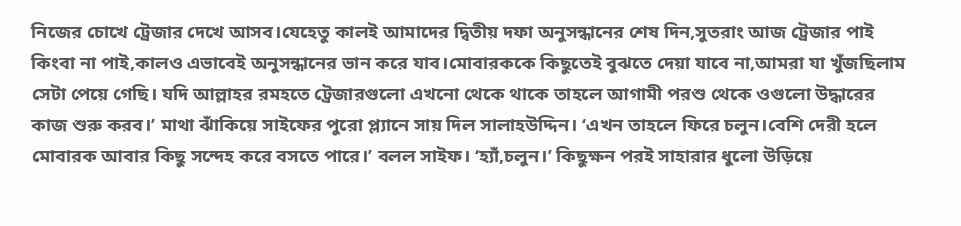নিজের চোখে ট্রেজার দেখে আসব।যেহেতু কালই আমাদের দ্বিতীয় দফা অনুসন্ধানের শেষ দিন,সুতরাং আজ ট্রেজার পাই কিংবা না পাই,কালও এভাবেই অনুসন্ধানের ভান করে যাব।মোবারককে কিছুতেই বুঝতে দেয়া যাবে না,আমরা যা খুঁজছিলাম সেটা পেয়ে গেছি। যদি আল্লাহর রমহতে ট্রেজারগুলো এখনো থেকে থাকে তাহলে আগামী পরশু থেকে ওগুলো উদ্ধারের কাজ শুরু করব।’ মাথা ঝাঁকিয়ে সাইফের পুরো প্ল্যানে সায় দিল সালাহউদ্দিন। ‘এখন তাহলে ফিরে চলুন।বেশি দেরী হলে মোবারক আবার কিছু সন্দেহ করে বসতে পারে।’ বলল সাইফ। ‘হ্যাঁ,চলুন।’ কিছুক্ষন পরই সাহারার ধুলো উড়িয়ে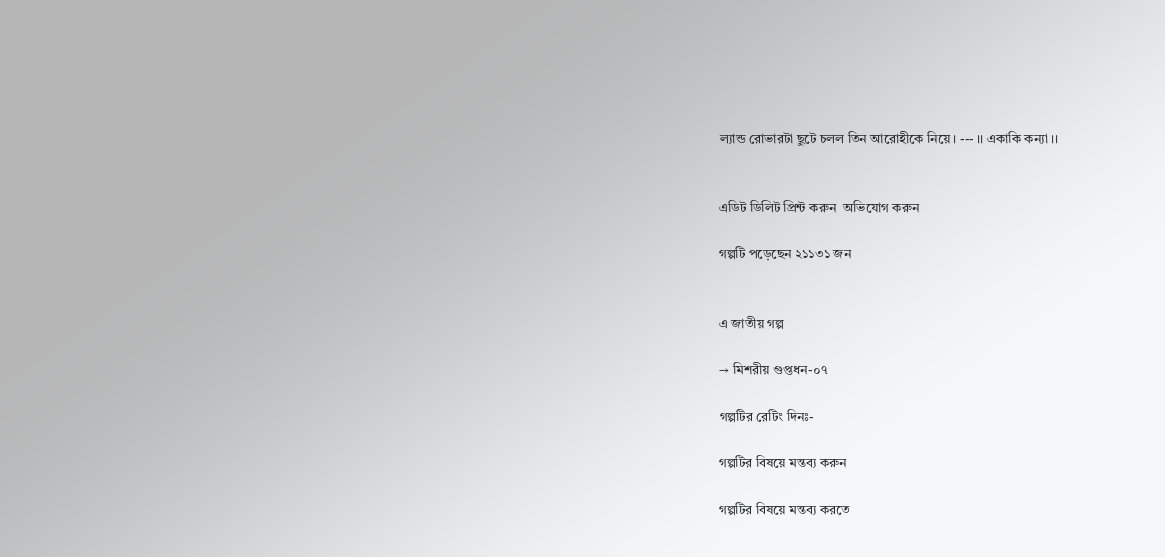ল্যান্ড রোভারটা ছুটে চলল তিন আরোহীকে নিয়ে। --- ।। একাকি কন্যা ।।


এডিট ডিলিট প্রিন্ট করুন  অভিযোগ করুন

গল্পটি পড়েছেন ২১১৩১ জন


এ জাতীয় গল্প

→ মিশরীয় গুপ্তধন-০৭

গল্পটির রেটিং দিনঃ-

গল্পটির বিষয়ে মন্তব্য করুন

গল্পটির বিষয়ে মন্তব্য করতে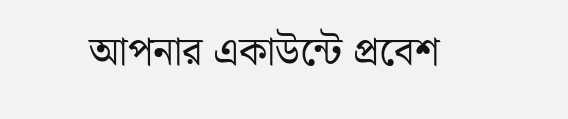আপনার একাউন্টে প্রবেশ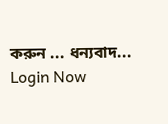করুন ... ধন্যবাদ... Login Now